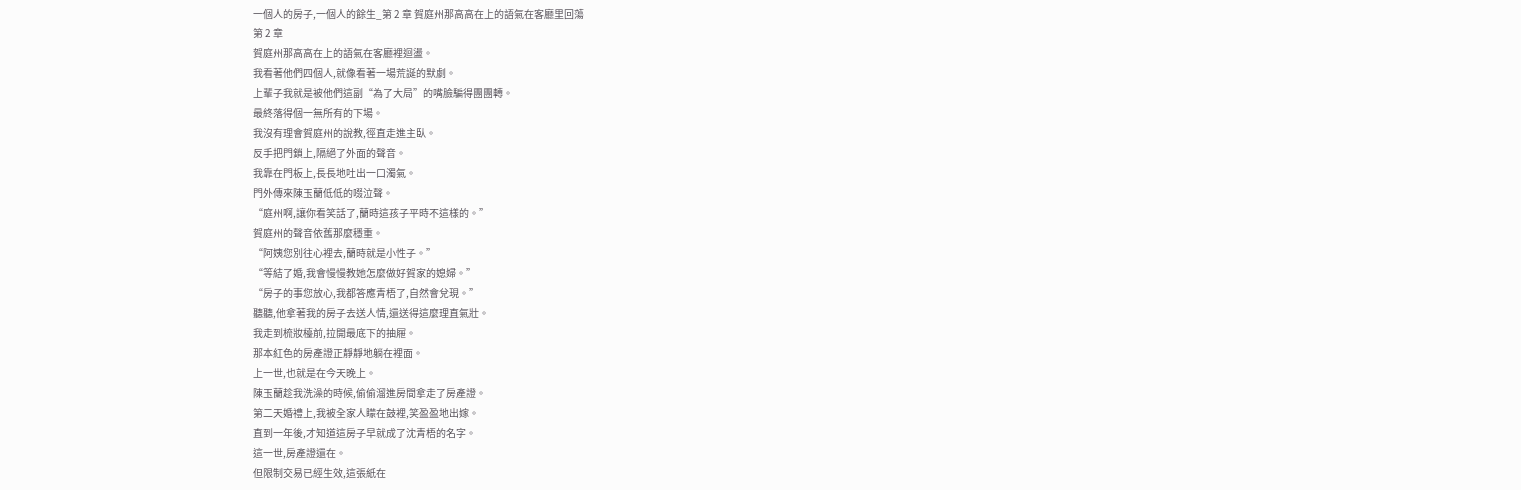一個人的房子,一個人的餘生_第 2 章 賀庭州那高高在上的語氣在客廳里回蕩
第 2 章
賀庭州那高高在上的語氣在客廳裡迴盪。
我看著他們四個人,就像看著一場荒誕的默劇。
上輩子我就是被他們這副“為了大局”的嘴臉騙得團團轉。
最終落得個一無所有的下場。
我沒有理會賀庭州的說教,徑直走進主臥。
反手把門鎖上,隔絕了外面的聲音。
我靠在門板上,長長地吐出一口濁氣。
門外傳來陳玉蘭低低的啜泣聲。
“庭州啊,讓你看笑話了,蘭時這孩子平時不這樣的。”
賀庭州的聲音依舊那麼穩重。
“阿姨您別往心裡去,蘭時就是小性子。”
“等結了婚,我會慢慢教她怎麼做好賀家的媳婦。”
“房子的事您放心,我都答應青梧了,自然會兌現。”
聽聽,他拿著我的房子去送人情,還送得這麼理直氣壯。
我走到梳妝檯前,拉開最底下的抽屜。
那本紅色的房產證正靜靜地躺在裡面。
上一世,也就是在今天晚上。
陳玉蘭趁我洗澡的時候,偷偷溜進房間拿走了房產證。
第二天婚禮上,我被全家人矇在鼓裡,笑盈盈地出嫁。
直到一年後,才知道這房子早就成了沈青梧的名字。
這一世,房產證還在。
但限制交易已經生效,這張紙在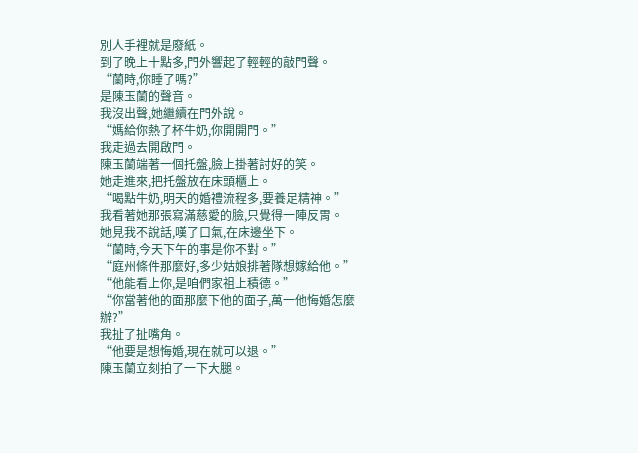別人手裡就是廢紙。
到了晚上十點多,門外響起了輕輕的敲門聲。
“蘭時,你睡了嗎?”
是陳玉蘭的聲音。
我沒出聲,她繼續在門外說。
“媽給你熱了杯牛奶,你開開門。”
我走過去開啟門。
陳玉蘭端著一個托盤,臉上掛著討好的笑。
她走進來,把托盤放在床頭櫃上。
“喝點牛奶,明天的婚禮流程多,要養足精神。”
我看著她那張寫滿慈愛的臉,只覺得一陣反胃。
她見我不說話,嘆了口氣,在床邊坐下。
“蘭時,今天下午的事是你不對。”
“庭州條件那麼好,多少姑娘排著隊想嫁給他。”
“他能看上你,是咱們家祖上積德。”
“你當著他的面那麼下他的面子,萬一他悔婚怎麼辦?”
我扯了扯嘴角。
“他要是想悔婚,現在就可以退。”
陳玉蘭立刻拍了一下大腿。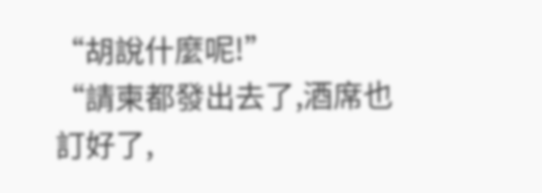“胡說什麼呢!”
“請柬都發出去了,酒席也訂好了,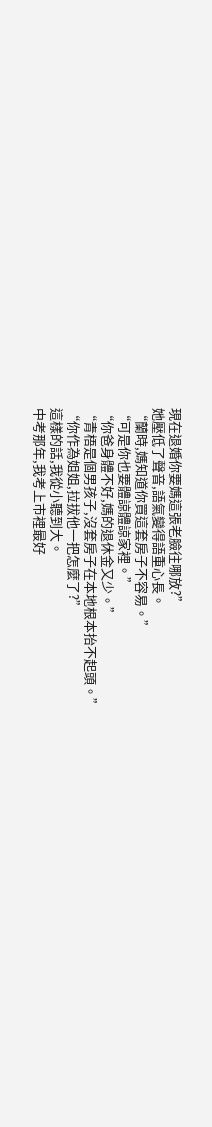現在退婚你要媽這張老臉往哪放?”
她壓低了聲音,語氣變得語重心長。
“蘭時,媽知道你買這套房子不容易。”
“可是你也要體諒體諒家裡。”
“你爸身體不好,媽的退休金又少。”
“青梧是個男孩子,沒套房子在本地根本抬不起頭。”
“你作為姐姐,拉拔他一把怎麼了?”
這樣的話,我從小聽到大。
中考那年,我考上市裡最好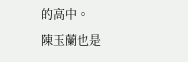的高中。
陳玉蘭也是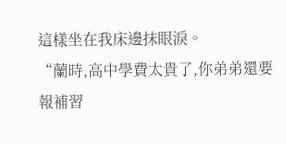這樣坐在我床邊抹眼淚。
“蘭時,高中學費太貴了,你弟弟還要報補習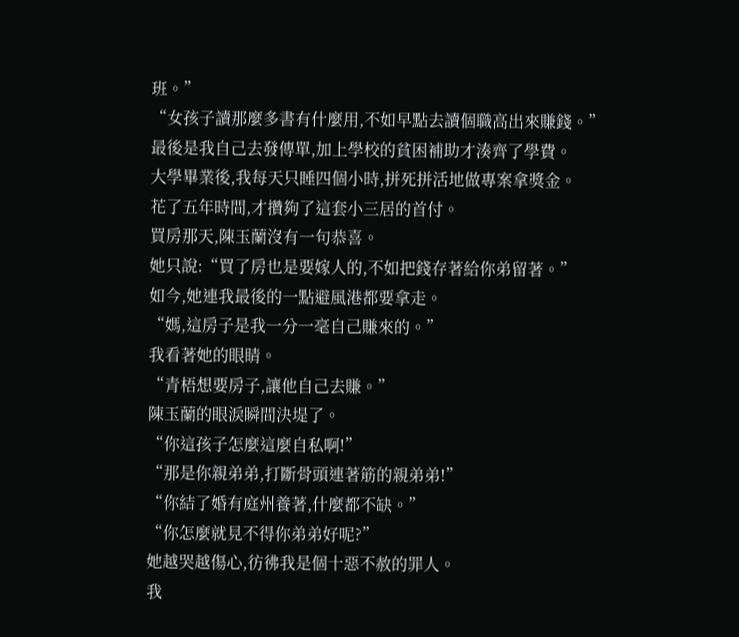班。”
“女孩子讀那麼多書有什麼用,不如早點去讀個職高出來賺錢。”
最後是我自己去發傳單,加上學校的貧困補助才湊齊了學費。
大學畢業後,我每天只睡四個小時,拼死拼活地做專案拿獎金。
花了五年時間,才攢夠了這套小三居的首付。
買房那天,陳玉蘭沒有一句恭喜。
她只說:“買了房也是要嫁人的,不如把錢存著給你弟留著。”
如今,她連我最後的一點避風港都要拿走。
“媽,這房子是我一分一毫自己賺來的。”
我看著她的眼睛。
“青梧想要房子,讓他自己去賺。”
陳玉蘭的眼淚瞬間決堤了。
“你這孩子怎麼這麼自私啊!”
“那是你親弟弟,打斷骨頭連著筋的親弟弟!”
“你結了婚有庭州養著,什麼都不缺。”
“你怎麼就見不得你弟弟好呢?”
她越哭越傷心,彷彿我是個十惡不赦的罪人。
我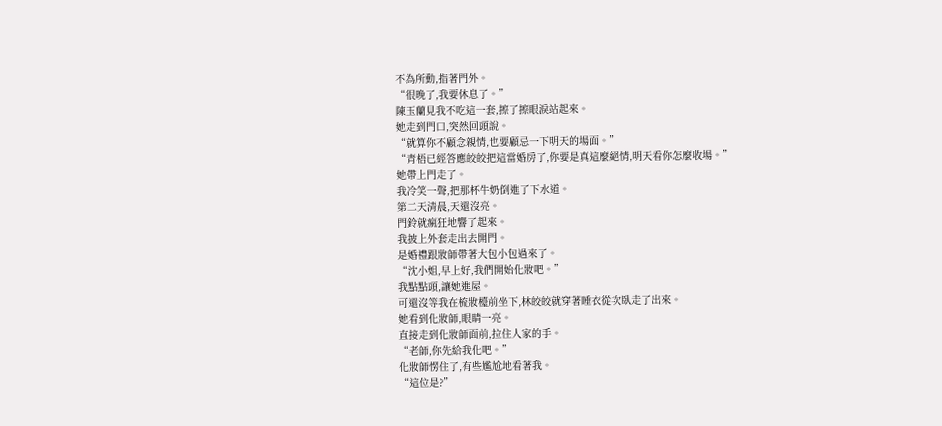不為所動,指著門外。
“很晚了,我要休息了。”
陳玉蘭見我不吃這一套,擦了擦眼淚站起來。
她走到門口,突然回頭說。
“就算你不顧念親情,也要顧忌一下明天的場面。”
“青梧已經答應皎皎把這當婚房了,你要是真這麼絕情,明天看你怎麼收場。”
她帶上門走了。
我冷笑一聲,把那杯牛奶倒進了下水道。
第二天清晨,天還沒亮。
門鈴就瘋狂地響了起來。
我披上外套走出去開門。
是婚禮跟妝師帶著大包小包過來了。
“沈小姐,早上好,我們開始化妝吧。”
我點點頭,讓她進屋。
可還沒等我在梳妝檯前坐下,林皎皎就穿著睡衣從次臥走了出來。
她看到化妝師,眼睛一亮。
直接走到化妝師面前,拉住人家的手。
“老師,你先給我化吧。”
化妝師愣住了,有些尷尬地看著我。
“這位是?”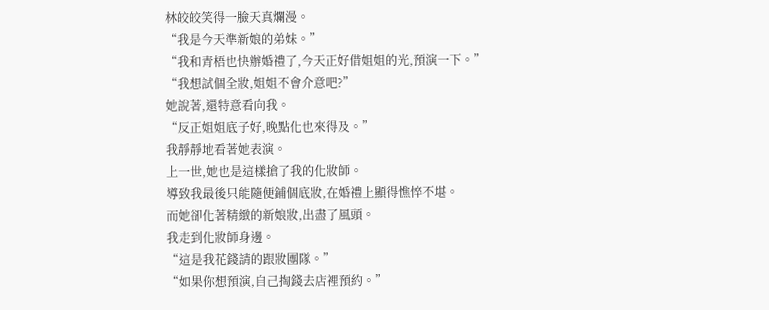林皎皎笑得一臉天真爛漫。
“我是今天準新娘的弟妹。”
“我和青梧也快辦婚禮了,今天正好借姐姐的光,預演一下。”
“我想試個全妝,姐姐不會介意吧?”
她說著,還特意看向我。
“反正姐姐底子好,晚點化也來得及。”
我靜靜地看著她表演。
上一世,她也是這樣搶了我的化妝師。
導致我最後只能隨便鋪個底妝,在婚禮上顯得憔悴不堪。
而她卻化著精緻的新娘妝,出盡了風頭。
我走到化妝師身邊。
“這是我花錢請的跟妝團隊。”
“如果你想預演,自己掏錢去店裡預約。”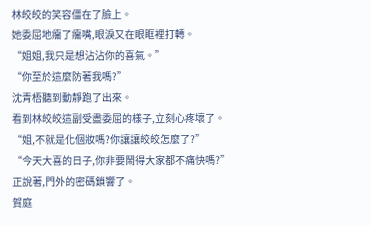林皎皎的笑容僵在了臉上。
她委屈地癟了癟嘴,眼淚又在眼眶裡打轉。
“姐姐,我只是想沾沾你的喜氣。”
“你至於這麼防著我嗎?”
沈青梧聽到動靜跑了出來。
看到林皎皎這副受盡委屈的樣子,立刻心疼壞了。
“姐,不就是化個妝嗎?你讓讓皎皎怎麼了?”
“今天大喜的日子,你非要鬧得大家都不痛快嗎?”
正說著,門外的密碼鎖響了。
賀庭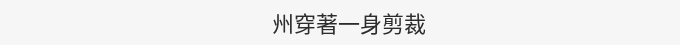州穿著一身剪裁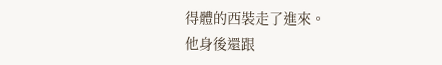得體的西裝走了進來。
他身後還跟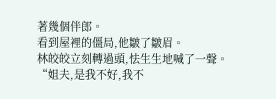著幾個伴郎。
看到屋裡的僵局,他皺了皺眉。
林皎皎立刻轉過頭,怯生生地喊了一聲。
“姐夫,是我不好,我不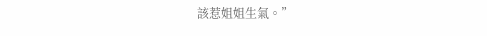該惹姐姐生氣。”